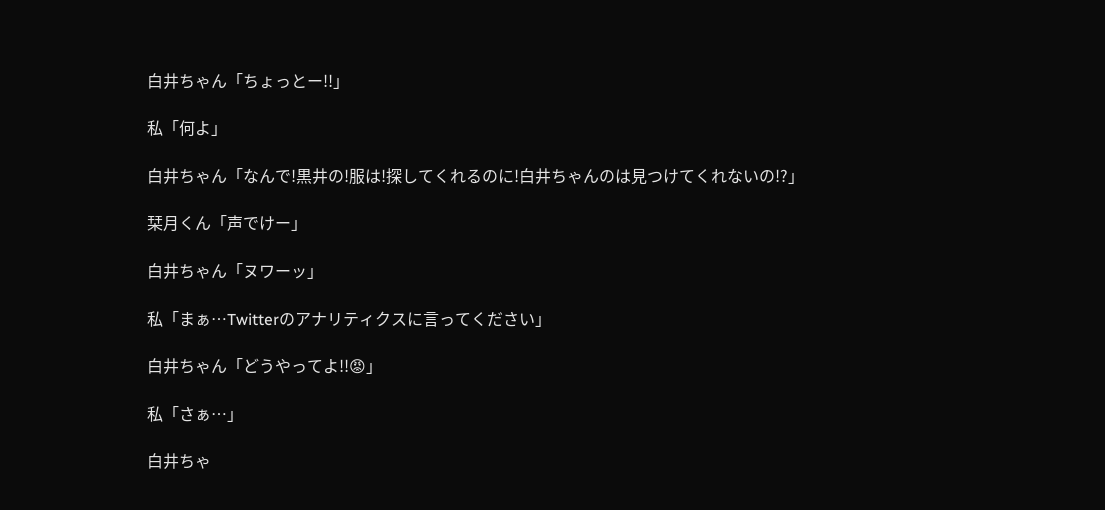白井ちゃん「ちょっとー!!」

私「何よ」

白井ちゃん「なんで!黒井の!服は!探してくれるのに!白井ちゃんのは見つけてくれないの!?」

栞月くん「声でけー」

白井ちゃん「ヌワーッ」

私「まぁ…Twitterのアナリティクスに言ってください」

白井ちゃん「どうやってよ!!😡」

私「さぁ…」

白井ちゃ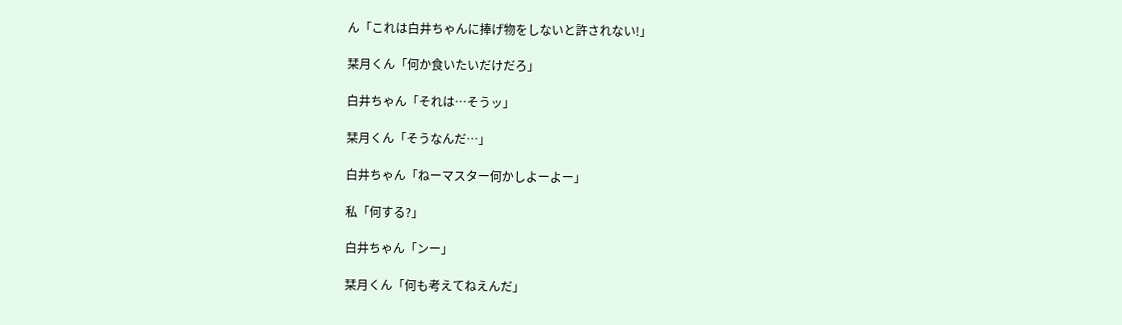ん「これは白井ちゃんに捧げ物をしないと許されない!」

栞月くん「何か食いたいだけだろ」

白井ちゃん「それは…そうッ」

栞月くん「そうなんだ…」

白井ちゃん「ねーマスター何かしよーよー」

私「何する?」

白井ちゃん「ンー」

栞月くん「何も考えてねえんだ」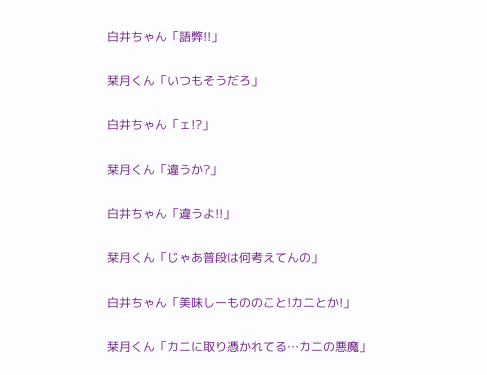白井ちゃん「語弊!!」

栞月くん「いつもそうだろ」

白井ちゃん「ェ!?」

栞月くん「違うか?」

白井ちゃん「違うよ!!」

栞月くん「じゃあ普段は何考えてんの」

白井ちゃん「美味しーもののこと!カニとか!」

栞月くん「カニに取り憑かれてる…カニの悪魔」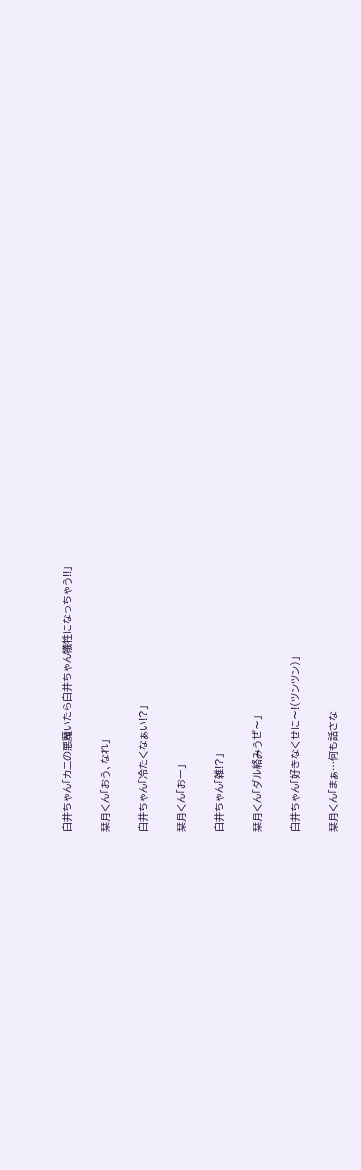白井ちゃん「カニの悪魔いたら白井ちゃん犠牲になっちゃう!!」

栞月くん「おう、なれ」

白井ちゃん「冷たくなぁい!?」

栞月くん「おー」

白井ちゃん「雑!?」

栞月くん「ダル絡みうぜ〜」

白井ちゃん「好きなくせに〜!(ツンツン)」

栞月くん「まぁ…何も話さな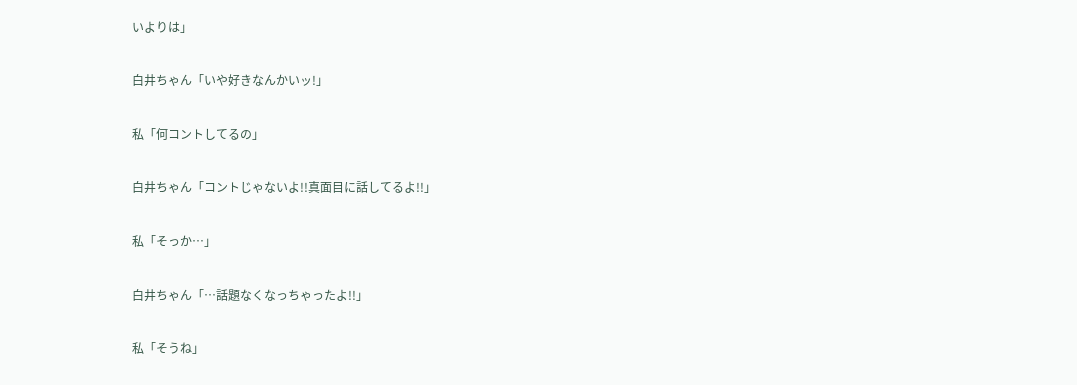いよりは」

白井ちゃん「いや好きなんかいッ!」

私「何コントしてるの」

白井ちゃん「コントじゃないよ!!真面目に話してるよ!!」

私「そっか…」

白井ちゃん「…話題なくなっちゃったよ!!」

私「そうね」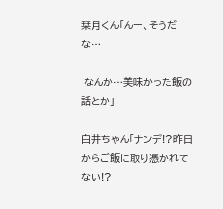栞月くん「んー、そうだな…

 なんか…美味かった飯の話とか」

白井ちゃん「ナンデ!?昨日からご飯に取り憑かれてない!?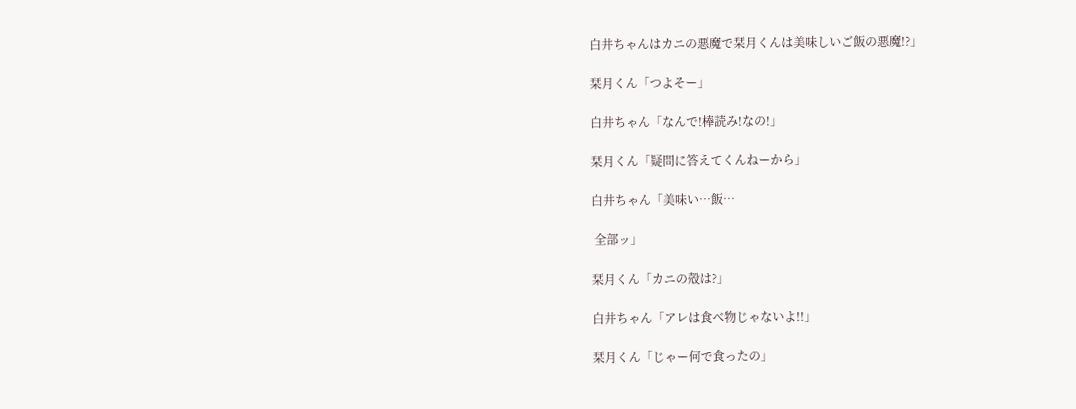白井ちゃんはカニの悪魔で栞月くんは美味しいご飯の悪魔!?」

栞月くん「つよそー」

白井ちゃん「なんで!棒読み!なの!」

栞月くん「疑問に答えてくんねーから」

白井ちゃん「美味い…飯…

 全部ッ」

栞月くん「カニの殻は?」

白井ちゃん「アレは食べ物じゃないよ!!」

栞月くん「じゃー何で食ったの」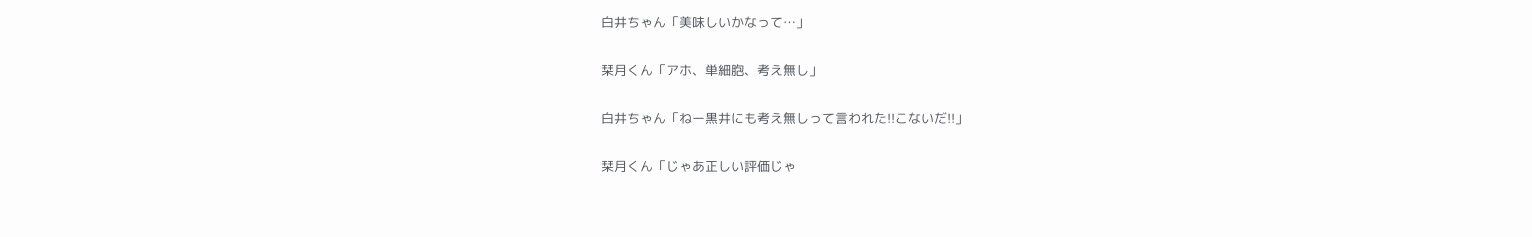白井ちゃん「美味しいかなって…」

栞月くん「アホ、単細胞、考え無し」

白井ちゃん「ねー黒井にも考え無しって言われた!!こないだ!!」

栞月くん「じゃあ正しい評価じゃ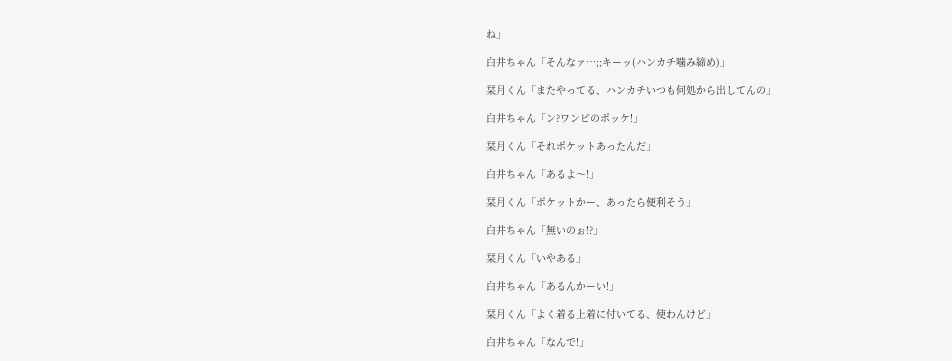ね」

白井ちゃん「そんなァ…;;キーッ(ハンカチ噛み締め)」

栞月くん「またやってる、ハンカチいつも何処から出してんの」

白井ちゃん「ン?ワンピのポッケ!」

栞月くん「それポケットあったんだ」

白井ちゃん「あるよ〜!」

栞月くん「ポケットかー、あったら便利そう」

白井ちゃん「無いのぉ!?」

栞月くん「いやある」

白井ちゃん「あるんかーい!」

栞月くん「よく着る上着に付いてる、使わんけど」

白井ちゃん「なんで!」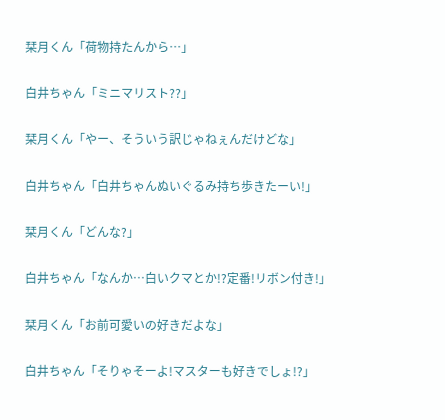栞月くん「荷物持たんから…」

白井ちゃん「ミニマリスト??」

栞月くん「やー、そういう訳じゃねぇんだけどな」

白井ちゃん「白井ちゃんぬいぐるみ持ち歩きたーい!」

栞月くん「どんな?」

白井ちゃん「なんか…白いクマとか!?定番!リボン付き!」

栞月くん「お前可愛いの好きだよな」

白井ちゃん「そりゃそーよ!マスターも好きでしょ!?」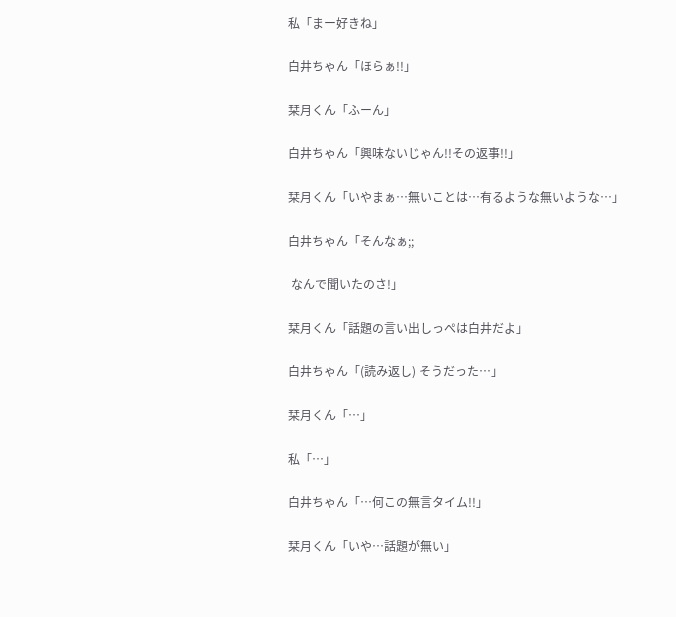私「まー好きね」

白井ちゃん「ほらぁ!!」

栞月くん「ふーん」

白井ちゃん「興味ないじゃん!!その返事!!」

栞月くん「いやまぁ…無いことは…有るような無いような…」

白井ちゃん「そんなぁ;;

 なんで聞いたのさ!」

栞月くん「話題の言い出しっぺは白井だよ」

白井ちゃん「(読み返し) そうだった…」

栞月くん「…」

私「…」

白井ちゃん「…何この無言タイム!!」

栞月くん「いや…話題が無い」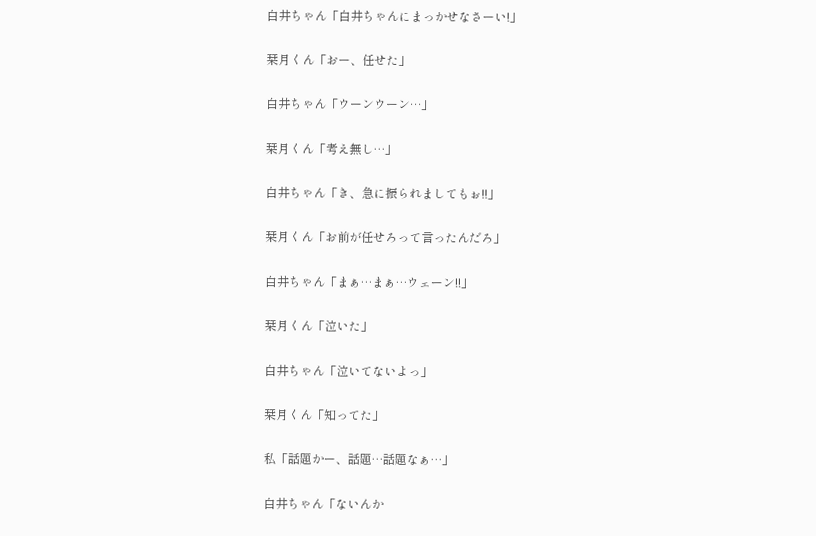白井ちゃん「白井ちゃんにまっかせなさーい!」

栞月くん「おー、任せた」

白井ちゃん「ウーンウーン…」

栞月くん「考え無し…」

白井ちゃん「き、急に振られましてもぉ!!」

栞月くん「お前が任せろって言ったんだろ」

白井ちゃん「まぁ…まぁ…ウェーン!!」

栞月くん「泣いた」

白井ちゃん「泣いてないよっ」

栞月くん「知ってた」

私「話題かー、話題…話題なぁ…」

白井ちゃん「ないんか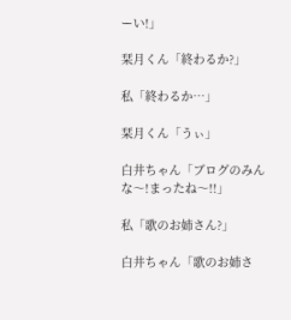ーい!」

栞月くん「終わるか?」

私「終わるか…」

栞月くん「うぃ」

白井ちゃん「ブログのみんな〜!まったね〜!!」

私「歌のお姉さん?」

白井ちゃん「歌のお姉さ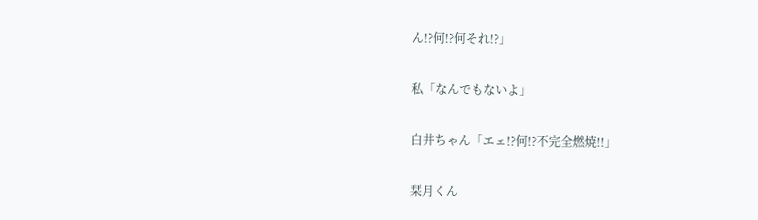ん!?何!?何それ!?」

私「なんでもないよ」

白井ちゃん「エェ!?何!?不完全燃焼!!」

栞月くん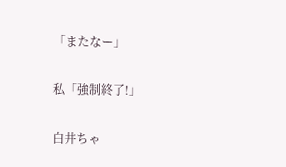「またなー」

私「強制終了!」

白井ちゃ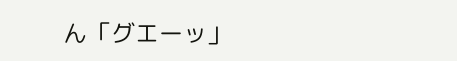ん「グエーッ」